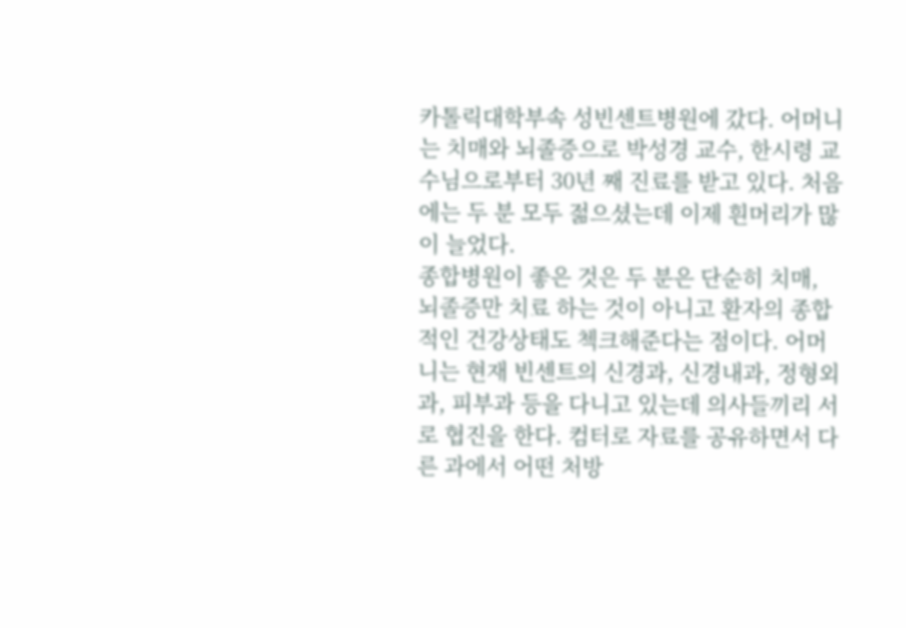카톨릭대학부속 성빈센트병원에 갔다. 어머니는 치매와 뇌졸증으로 박성경 교수, 한시령 교수님으로부터 30년 째 진료를 받고 있다. 처음에는 두 분 모두 젊으셨는데 이제 흰머리가 많이 늘었다.
종합병원이 좋은 것은 두 분은 단순히 치매, 뇌졸증만 치료 하는 것이 아니고 환자의 종합적인 건강상태도 첵크해준다는 점이다. 어머니는 현재 빈센트의 신경과, 신경내과, 정형외과, 피부과 등을 다니고 있는데 의사들끼리 서로 협진을 한다. 컴터로 자료를 공유하면서 다른 과에서 어떤 처방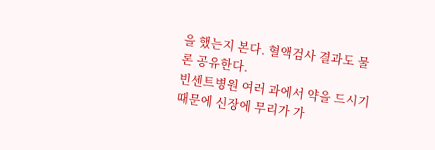을 했는지 본다. 혈액검사 결과도 물론 공유한다.
빈센트병원 여러 과에서 약을 드시기 때문에 신장에 무리가 가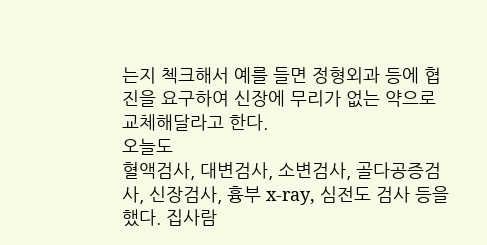는지 첵크해서 예를 들면 정형외과 등에 협진을 요구하여 신장에 무리가 없는 약으로 교체해달라고 한다.
오늘도
혈액검사, 대변검사, 소변검사, 골다공증검사, 신장검사, 흉부 x-ray, 심전도 검사 등을 했다. 집사람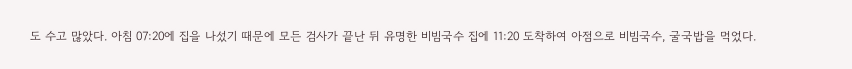도 수고 많았다. 아침 07:20에 집을 나섰기 때문에 모든 검사가 끝난 뒤 유명한 비빔국수 집에 11:20 도착하여 아점으로 비빔국수, 굴국밥을 먹었다.